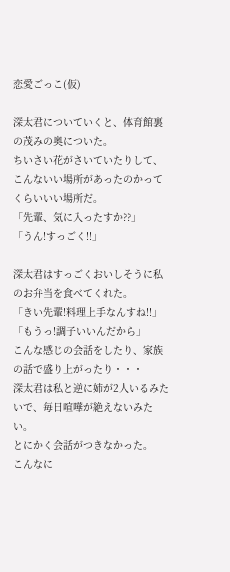恋愛ごっこ(仮)

深太君についていくと、体育館裏の茂みの奥についた。
ちいさい花がさいていたりして、こんないい場所があったのかってくらいいい場所だ。
「先輩、気に入ったすか??」
「うん!すっごく!!」

深太君はすっごくおいしそうに私のお弁当を食べてくれた。
「きい先輩!料理上手なんすね!!」
「もうっ!調子いいんだから」
こんな感じの会話をしたり、家族の話で盛り上がったり・・・
深太君は私と逆に姉が2人いるみたいで、毎日喧嘩が絶えないみたい。
とにかく会話がつきなかった。
こんなに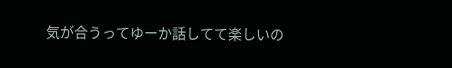気が合うってゆーか話してて楽しいの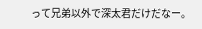って兄弟以外で深太君だけだなー。